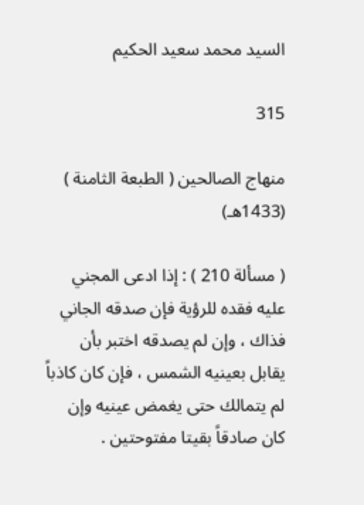السيد محمد سعيد الحكيم

315

منهاج الصالحين ( الطبعة الثامنة ) (1433هـ)

( مسألة 210 ) : إذا ادعى المجني عليه فقده للرؤية فإن صدقه الجاني فذاك ، وإن لم يصدقه اختبر بأن يقابل بعينيه الشمس ، فإن كان كاذباً لم يتمالك حتى يغمض عينيه وإن كان صادقاً بقيتا مفتوحتين .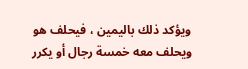ويؤكد ذلك باليمين ، فيحلف هو ويحلف معه خمسة رجال أو يكرر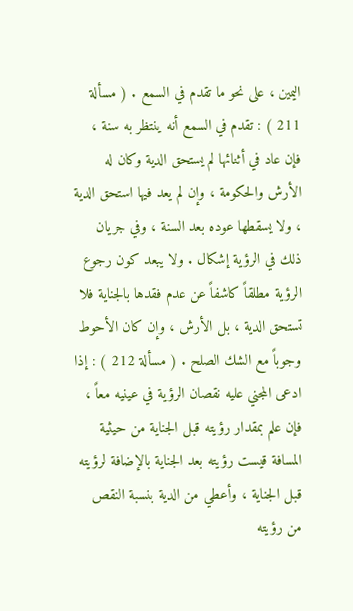اليمين ، على نحو ما تقدم في السمع . ( مسألة 211 ) : تقدم في السمع أنه ينتظر به سنة ، فإن عاد في أثنائها لم يستحق الدية وكان له الأرش والحكومة ، وإن لم يعد فيها استحق الدية ، ولا يسقطها عوده بعد السنة ، وفي جريان ذلك في الرؤية إشكال . ولا يبعد كون رجوع الرؤية مطلقاً كاشفاً عن عدم فقدها بالجناية فلا تستحق الدية ، بل الأرش ، وإن كان الأحوط وجوباً مع الشك الصلح . ( مسألة 212 ) : إذا ادعى المجني عليه نقصان الرؤية في عينيه معاً ، فإن علم بمقدار رؤيته قبل الجناية من حيثية المسافة قيست رؤيته بعد الجناية بالإضافة لرؤيته قبل الجناية ، وأعطي من الدية بنسبة النقص من رؤيته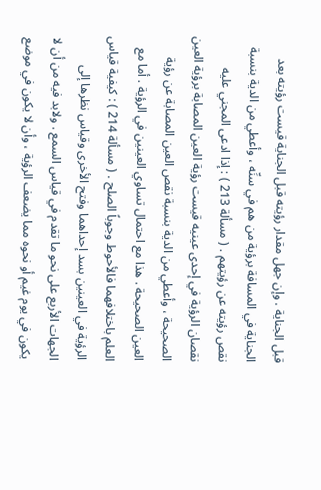قبل الجناية . وإن جهل مقدار رؤيته قبل الجناية قيست رؤيته بعد الجناية في المسافة برؤية من هم في سنِّه ، وأعطي من الدية بنسبة نقص رؤيته عن رؤيتهم . ( مسألة 213 ) : إذا ادعى المجني عليه نقصان الرؤية في إحدى عينيه قيست رؤية العين المصابة برؤية العين الصحيحة ، وأعطي من الدية بنسبة نقص العين المصابة عن رؤية العين الصحيحة . هذا مع احتمال تساوي العينين في الرؤية . أما مع العلم باختلافهما فالأحوط وجوباً الصلح . ( مسألة 214 ) : كيفية قياس الرؤية في العينين بسد إحداهما وفتح الأخرى وقياس نظرها إلى الجهات الأربع على نحو ما تقدم في قياس السمع . ولابد فيه من أن لا يكون في يوم غيم أو نحوه مما يضعف الرؤية ، وأن لا يكون في موضع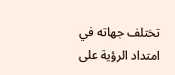تختلف جهاته في امتداد الرؤية على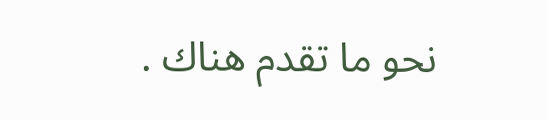نحو ما تقدم هناك .